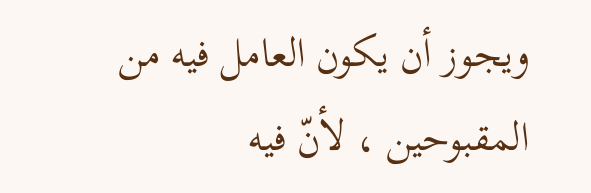ويجوز أن يكون العامل فيه من المقبوحين ، لأنّ فيه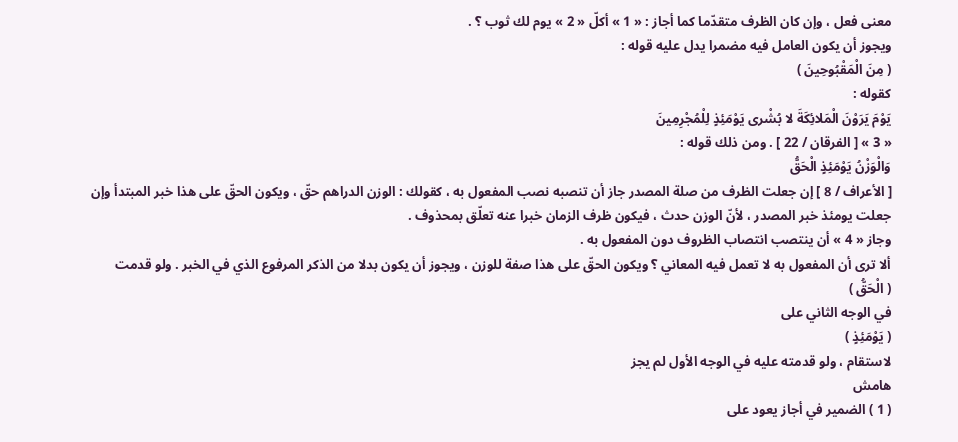معنى فعل ، وإن كان الظرف متقدّما كما أجاز : « 1 » أكلّ « 2 » يوم لك ثوب ؟ .
ويجوز أن يكون العامل فيه مضمرا يدل عليه قوله :
( مِنَ الْمَقْبُوحِينَ )
كقوله :
يَوْمَ يَرَوْنَ الْمَلائِكَةَ لا بُشْرى يَوْمَئِذٍ لِلْمُجْرِمِينَ
« 3 » [ الفرقان / 22 ] . ومن ذلك قوله :
وَالْوَزْنُ يَوْمَئِذٍ الْحَقُّ
[ الأعراف / 8 ] إن جعلت الظرف من صلة المصدر جاز أن تنصبه نصب المفعول به ، كقولك : الوزن الدراهم حقّ ، ويكون الحقّ على هذا خبر المبتدأ وإن جعلت يومئذ خبر المصدر ، لأنّ الوزن حدث ، فيكون ظرف الزمان خبرا عنه تعلّق بمحذوف .
وجاز « 4 » أن ينتصب انتصاب الظروف دون المفعول به .
ألا ترى أن المفعول به لا تعمل فيه المعاني ؟ ويكون الحقّ على هذا صفة للوزن ، ويجوز أن يكون بدلا من الذكر المرفوع الذي في الخبر . ولو قدمت
( الْحَقُّ )
في الوجه الثاني على
( يَوْمَئِذٍ )
لاستقام ، ولو قدمته عليه في الوجه الأول لم يجز
هامش
( 1 ) الضمير في أجاز يعود على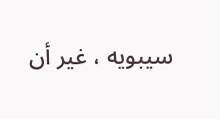سيبويه ، غير أن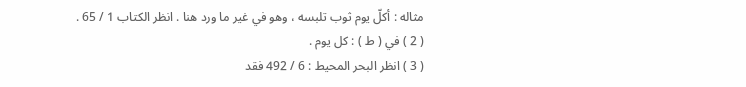مثاله : أكلّ يوم ثوب تلبسه ، وهو في غير ما ورد هنا . انظر الكتاب 1 / 65 .
( 2 ) في ( ط ) : كل يوم .
( 3 ) انظر البحر المحيط : 6 / 492 فقد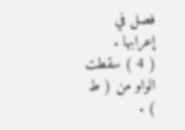فصل في إعرابها .
( 4 ) سقطت الواو من ( ط ) .